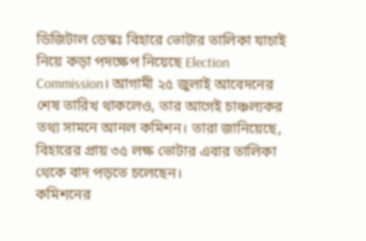ডিজিটাল ডেস্কঃ বিহারে ভোটার তালিকা যাচাই নিয়ে কড়া পদক্ষেপ নিয়েছে Election Commission। আগামী ২৫ জুলাই আবেদনের শেষ তারিখ থাকলেও, তার আগেই চাঞ্চল্যকর তথ্য সামনে আনল কমিশন। তারা জানিয়েছে, বিহারের প্রায় ৩৫ লক্ষ ভোটার এবার তালিকা থেকে বাদ পড়তে চলেছেন।
কমিশনের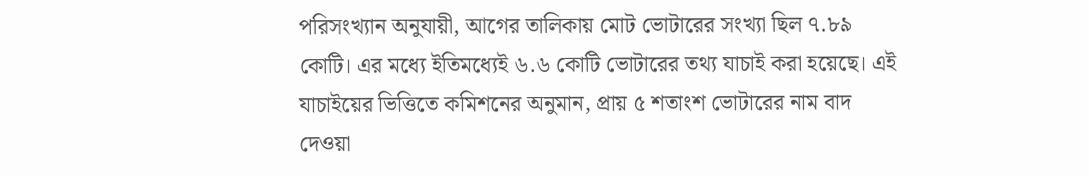পরিসংখ্যান অনুযায়ী, আগের তালিকায় মোট ভোটারের সংখ্যা ছিল ৭.৮৯ কোটি। এর মধ্যে ইতিমধ্যেই ৬.৬ কোটি ভোটারের তথ্য যাচাই করা হয়েছে। এই যাচাইয়ের ভিত্তিতে কমিশনের অনুমান, প্রায় ৫ শতাংশ ভোটারের নাম বাদ দেওয়া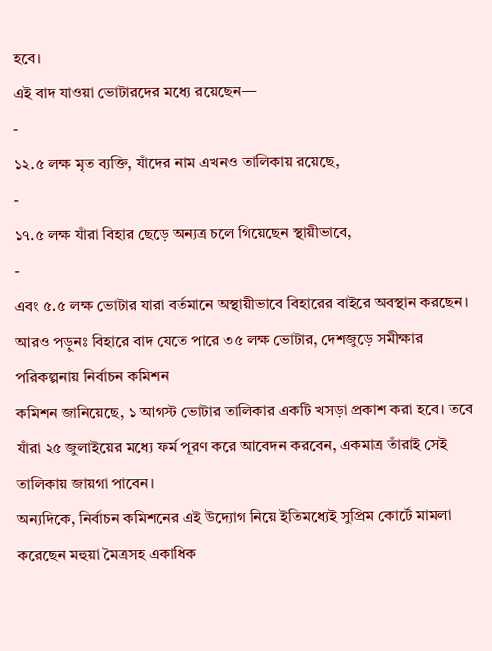হবে।
এই বাদ যাওয়া ভোটারদের মধ্যে রয়েছেন—
-
১২.৫ লক্ষ মৃত ব্যক্তি, যাঁদের নাম এখনও তালিকায় রয়েছে,
-
১৭.৫ লক্ষ যাঁরা বিহার ছেড়ে অন্যত্র চলে গিয়েছেন স্থায়ীভাবে,
-
এবং ৫.৫ লক্ষ ভোটার যারা বর্তমানে অস্থায়ীভাবে বিহারের বাইরে অবস্থান করছেন।
আরও পড়ুনঃ বিহারে বাদ যেতে পারে ৩৫ লক্ষ ভোটার, দেশজুড়ে সমীক্ষার পরিকল্পনায় নির্বাচন কমিশন
কমিশন জানিয়েছে, ১ আগস্ট ভোটার তালিকার একটি খসড়া প্রকাশ করা হবে। তবে যাঁরা ২৫ জুলাইয়ের মধ্যে ফর্ম পূরণ করে আবেদন করবেন, একমাত্র তাঁরাই সেই তালিকায় জায়গা পাবেন।
অন্যদিকে, নির্বাচন কমিশনের এই উদ্যোগ নিয়ে ইতিমধ্যেই সুপ্রিম কোর্টে মামলা করেছেন মহুয়া মৈত্রসহ একাধিক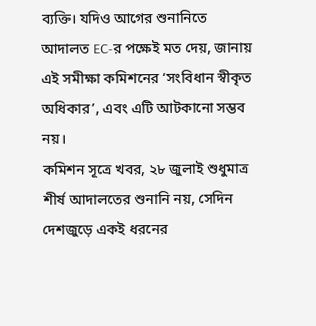ব্যক্তি। যদিও আগের শুনানিতে আদালত EC-র পক্ষেই মত দেয়, জানায় এই সমীক্ষা কমিশনের ‘সংবিধান স্বীকৃত অধিকার’, এবং এটি আটকানো সম্ভব নয়।
কমিশন সূত্রে খবর, ২৮ জুলাই শুধুমাত্র শীর্ষ আদালতের শুনানি নয়, সেদিন দেশজুড়ে একই ধরনের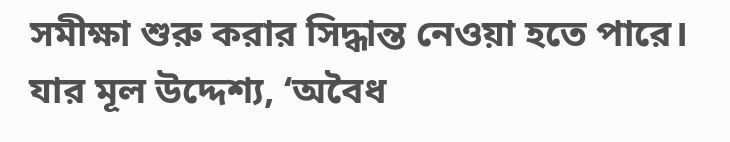সমীক্ষা শুরু করার সিদ্ধান্ত নেওয়া হতে পারে। যার মূল উদ্দেশ্য, ‘অবৈধ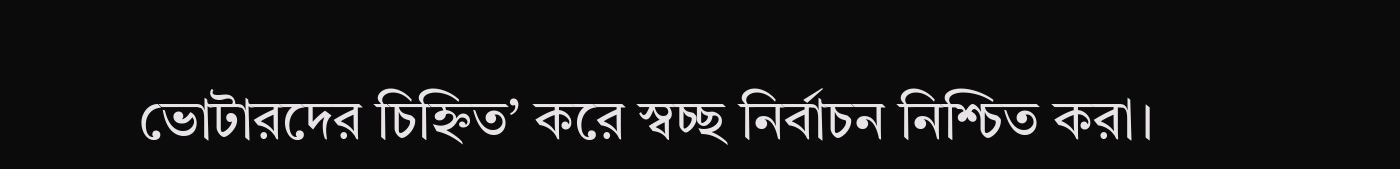ভোটারদের চিহ্নিত’ করে স্বচ্ছ নির্বাচন নিশ্চিত করা।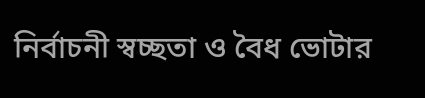নির্বাচনী স্বচ্ছতা ও বৈধ ভোটার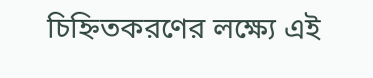চিহ্নিতকরণের লক্ষ্যে এই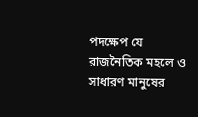পদক্ষেপ যে রাজনৈতিক মহলে ও সাধারণ মানুষের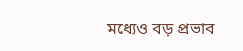মধ্যেও বড় প্রভাব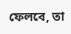ফেলবে, তা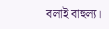বলাই বাহুল্য।